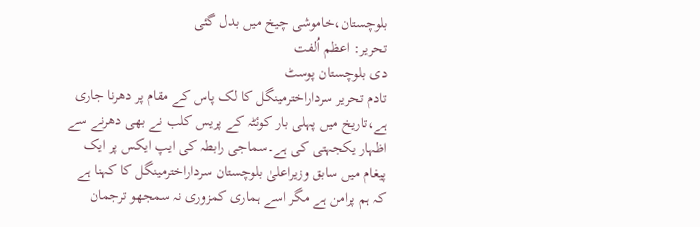بلوچستان،خاموشی چیخ میں بدل گئی
تحریر: اعظم اُلفت
دی بلوچستان پوسٹ
تادم تحریر سرداراخترمینگل کا لک پاس کے مقام پر دھرنا جاری ہے،تاریخ میں پہلی بار کوئٹہ کے پریس کلب نے بھی دھرنے سے اظہار یکجہتی کی ہے۔سماجی رابطہ کی ایپ ایکس پر ایک پیغام میں سابق وزیراعلیٰ بلوچستان سرداراخترمینگل کا کہنا ہے کہ ہم پرامن ہے مگر اسے ہماری کمزوری نہ سمجھو ترجمان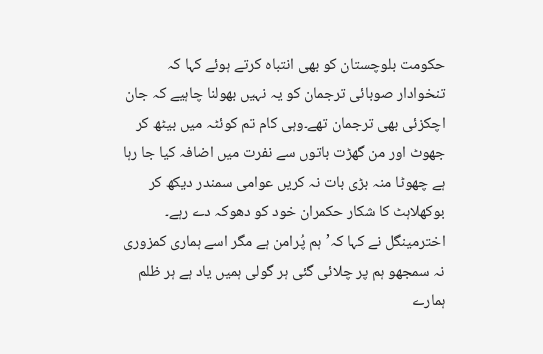حکومت بلوچستان کو بھی انتباہ کرتے ہوئے کہا کہ تنخوادار صوبائی ترجمان کو یہ نہیں بھولنا چاہیے کہ جان اچکزئی بھی ترجمان تھے۔وہی کام تم کوئٹہ میں بیٹھ کر جھوٹ اور من گھڑت باتوں سے نفرت میں اضافہ کیا جا رہا ہے چھوٹا منہ بڑی بات نہ کریں عوامی سمندر دیکھ کر بوکھلاہٹ کا شکار حکمران خود کو دھوکہ دے رہے۔ اخترمینگل نے کہا کہ’ہم پُرامن ہے مگر اسے ہماری کمزوری نہ سمجھو ہم پر چلائی گئی ہر گولی ہمیں یاد ہے ہر ظلم ہمارے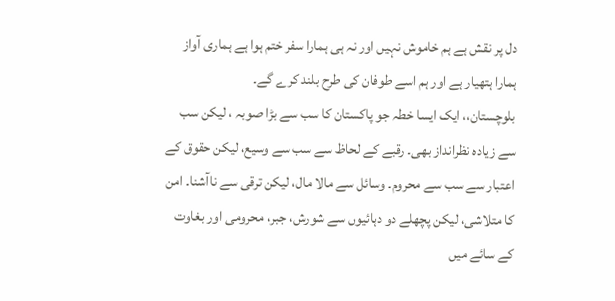دل پر نقش ہے ہم خاموش نہیں اور نہ ہی ہمارا سفر ختم ہوا ہے ہماری آواز ہمارا ہتھیار ہے اور ہم اسے طوفان کی طرح بلند کرے گے۔
بلوچستان،، ایک ایسا خطہ جو پاکستان کا سب سے بڑا صوبہ ، لیکن سب سے زیادہ نظرانداز بھی۔ رقبے کے لحاظ سے سب سے وسیع، لیکن حقوق کے اعتبار سے سب سے محروم۔ وسائل سے مالا مال، لیکن ترقی سے ناآشنا۔ امن کا متلاشی، لیکن پچھلے دو دہائیوں سے شورش، جبر، محرومی اور بغاوت کے سائے میں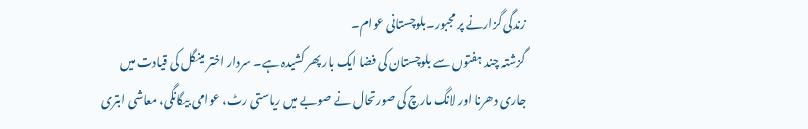زندگی گزارنے پر مجبور۔بلوچستانی عوام۔
گزشتہ چند ہفتوں سے بلوچستان کی فضا ایک بار پھر کشیدہ ہے۔ سردار اختر مینگل کی قیادت میں جاری دھرنا اور لانگ مارچ کی صورتحال نے صوبے میں ریاستی رٹ، عوامی بیگانگی، معاشی ابتری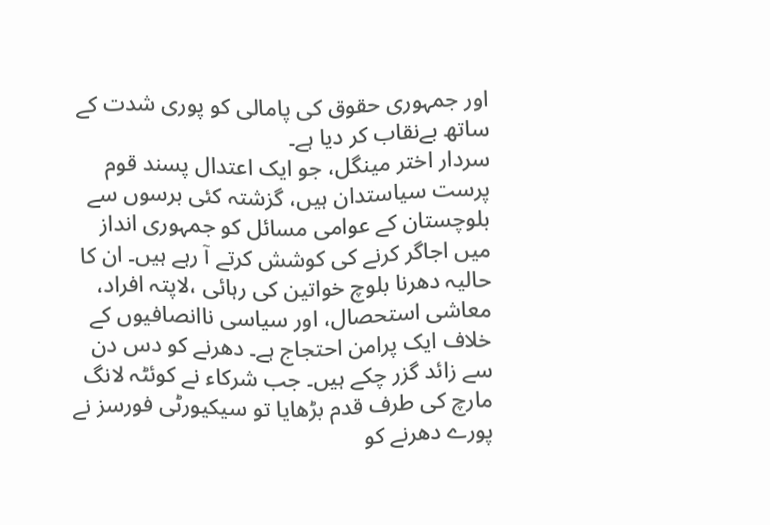اور جمہوری حقوق کی پامالی کو پوری شدت کے ساتھ بےنقاب کر دیا ہے۔
سردار اختر مینگل، جو ایک اعتدال پسند قوم پرست سیاستدان ہیں، گزشتہ کئی برسوں سے بلوچستان کے عوامی مسائل کو جمہوری انداز میں اجاگر کرنے کی کوشش کرتے آ رہے ہیں۔ ان کا حالیہ دھرنا بلوچ خواتین کی رہائی ،لاپتہ افراد، معاشی استحصال، اور سیاسی ناانصافیوں کے خلاف ایک پرامن احتجاج ہے۔ دھرنے کو دس دن سے زائد گزر چکے ہیں۔ جب شرکاء نے کوئٹہ لانگ مارچ کی طرف قدم بڑھایا تو سیکیورٹی فورسز نے پورے دھرنے کو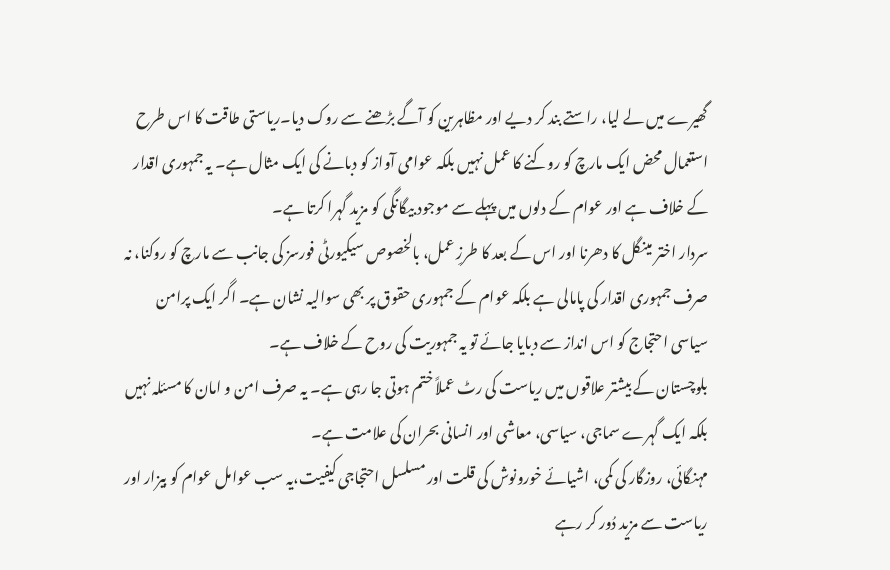گھیرے میں لے لیا، راستے بند کر دیے اور مظاہرین کو آگے بڑھنے سے روک دیا۔ریاستی طاقت کا اس طرح استعمال محض ایک مارچ کو روکنے کا عمل نہیں بلکہ عوامی آواز کو دبانے کی ایک مثال ہے۔ یہ جمہوری اقدار کے خلاف ہے اور عوام کے دلوں میں پہلے سے موجود بیگانگی کو مزید گہرا کرتا ہے۔
سردار اختر مینگل کا دھرنا اور اس کے بعد کا طرزِ عمل، بالخصوص سیکیورٹی فورسز کی جانب سے مارچ کو روکنا، نہ صرف جمہوری اقدار کی پامالی ہے بلکہ عوام کے جمہوری حقوق پر بھی سوالیہ نشان ہے۔ اگر ایک پرامن سیاسی احتجاج کو اس انداز سے دبایا جائے تو یہ جمہوریت کی روح کے خلاف ہے۔
بلوچستان کے بیشتر علاقوں میں ریاست کی رٹ عملاً ختم ہوتی جا رہی ہے۔ یہ صرف امن و امان کا مسئلہ نہیں بلکہ ایک گہرے سماجی، سیاسی، معاشی اور انسانی بحران کی علامت ہے۔
مہنگائی، روزگار کی کمی، اشیائے خورونوش کی قلت اور مسلسل احتجاجی کیفیت،یہ سب عوامل عوام کو بیزار اور ریاست سے مزید دُور کر رہے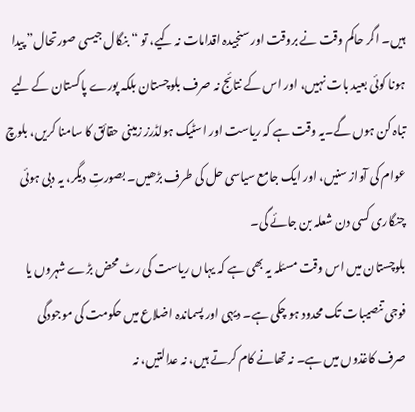ہیں۔ اگر حاکم وقت نے بروقت اور سنجیدہ اقدامات نہ کیے، تو “بنگال جیسی صورتحال” پیدا ہونا کوئی بعید بات نہیں، اور اس کے نتائج نہ صرف بلوچستان بلکہ پورے پاکستان کے لیے تباہ کن ہوں گے۔یہ وقت ہے کہ ریاست اور اسٹیک ہولڈرز زمینی حقائق کا سامنا کریں، بلوچ عوام کی آواز سنیں، اور ایک جامع سیاسی حل کی طرف بڑھیں۔ بصورتِ دیگر، یہ دبی ہوئی چنگاری کسی دن شعلہ بن جائے گی۔
بلوچستان میں اس وقت مسئلہ یہ بھی ہے کہ یہاں ریاست کی رٹ محض بڑے شہروں یا فوجی تنصیبات تک محدود ہو چکی ہے۔ دیہی اور پسماندہ اضلاع میں حکومت کی موجودگی صرف کاغذوں میں ہے۔ نہ تھانے کام کرتے ہیں، نہ عدالتیں، نہ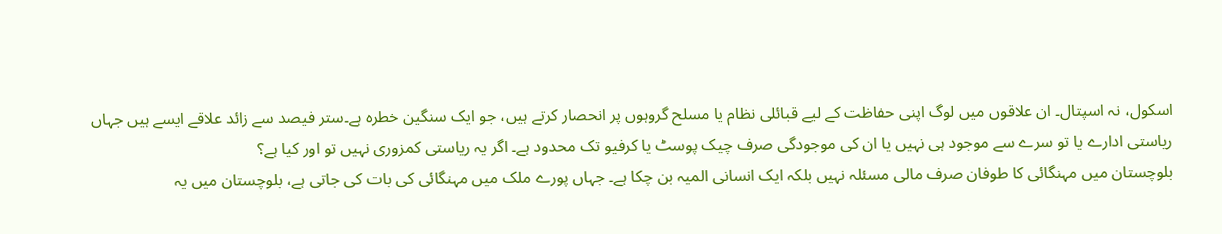اسکول، نہ اسپتال۔ ان علاقوں میں لوگ اپنی حفاظت کے لیے قبائلی نظام یا مسلح گروہوں پر انحصار کرتے ہیں، جو ایک سنگین خطرہ ہے۔ستر فیصد سے زائد علاقے ایسے ہیں جہاں ریاستی ادارے یا تو سرے سے موجود ہی نہیں یا ان کی موجودگی صرف چیک پوسٹ یا کرفیو تک محدود ہے۔ اگر یہ ریاستی کمزوری نہیں تو اور کیا ہے؟
بلوچستان میں مہنگائی کا طوفان صرف مالی مسئلہ نہیں بلکہ ایک انسانی المیہ بن چکا ہے۔ جہاں پورے ملک میں مہنگائی کی بات کی جاتی ہے، بلوچستان میں یہ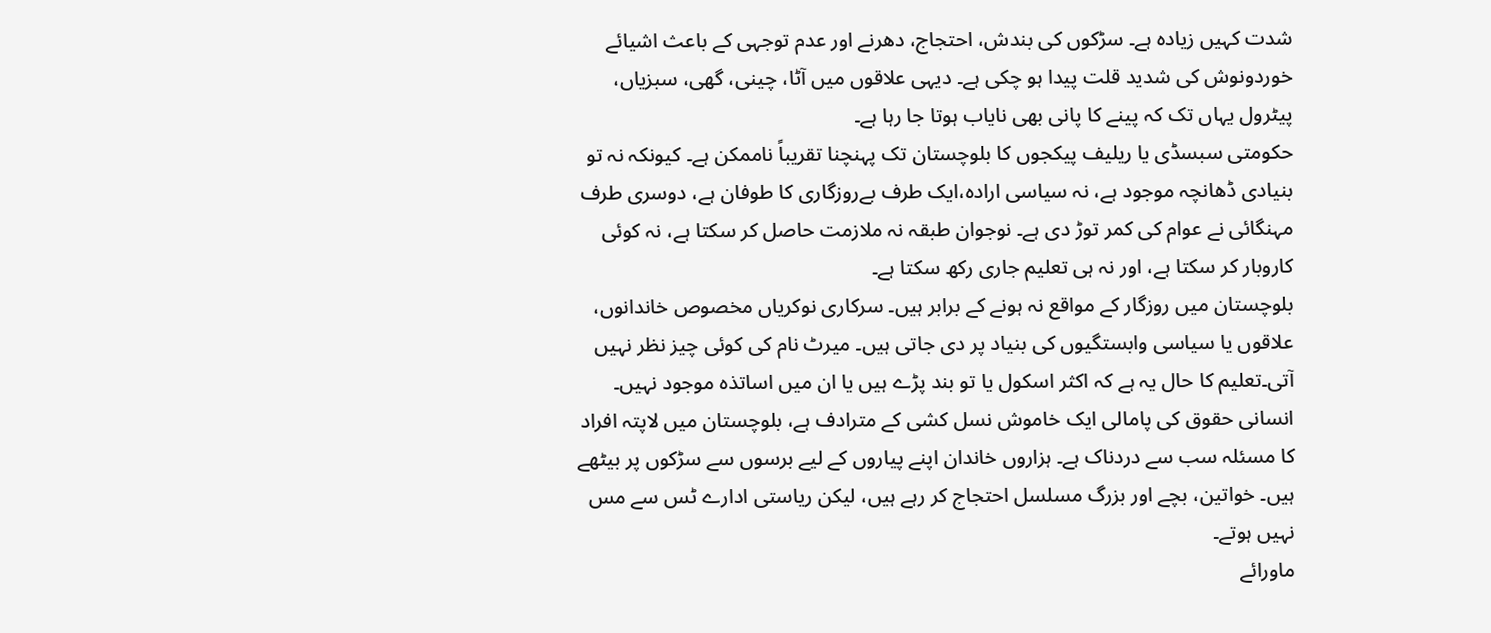شدت کہیں زیادہ ہے۔ سڑکوں کی بندش، احتجاج، دھرنے اور عدم توجہی کے باعث اشیائے خوردونوش کی شدید قلت پیدا ہو چکی ہے۔ دیہی علاقوں میں آٹا، چینی، گھی، سبزیاں، پیٹرول یہاں تک کہ پینے کا پانی بھی نایاب ہوتا جا رہا ہے۔
حکومتی سبسڈی یا ریلیف پیکجوں کا بلوچستان تک پہنچنا تقریباً ناممکن ہے۔ کیونکہ نہ تو بنیادی ڈھانچہ موجود ہے، نہ سیاسی ارادہ،ایک طرف بےروزگاری کا طوفان ہے، دوسری طرف مہنگائی نے عوام کی کمر توڑ دی ہے۔ نوجوان طبقہ نہ ملازمت حاصل کر سکتا ہے، نہ کوئی کاروبار کر سکتا ہے، اور نہ ہی تعلیم جاری رکھ سکتا ہے۔
بلوچستان میں روزگار کے مواقع نہ ہونے کے برابر ہیں۔ سرکاری نوکریاں مخصوص خاندانوں، علاقوں یا سیاسی وابستگیوں کی بنیاد پر دی جاتی ہیں۔ میرٹ نام کی کوئی چیز نظر نہیں آتی۔تعلیم کا حال یہ ہے کہ اکثر اسکول یا تو بند پڑے ہیں یا ان میں اساتذہ موجود نہیں۔
انسانی حقوق کی پامالی ایک خاموش نسل کشی کے مترادف ہے، بلوچستان میں لاپتہ افراد کا مسئلہ سب سے دردناک ہے۔ ہزاروں خاندان اپنے پیاروں کے لیے برسوں سے سڑکوں پر بیٹھے ہیں۔ خواتین، بچے اور بزرگ مسلسل احتجاج کر رہے ہیں، لیکن ریاستی ادارے ٹس سے مس نہیں ہوتے۔
ماورائے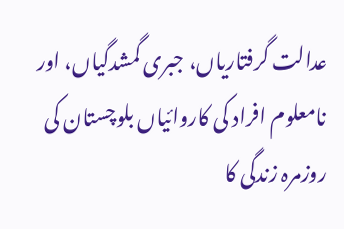عدالت گرفتاریاں، جبری گمشدگیاں، اور نامعلوم افراد کی کاروائیاں بلوچستان کی روزمرہ زندگی کا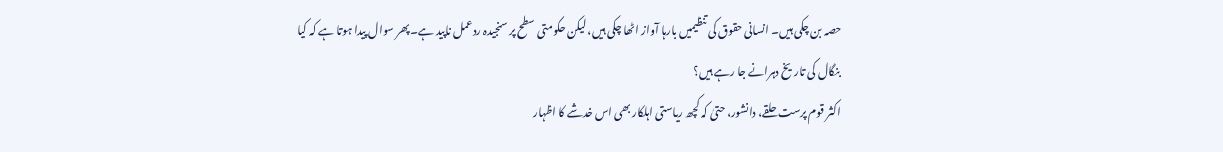حصہ بن چکی ہیں۔ انسانی حقوق کی تنظیمیں بارہا آواز اٹھا چکی ہیں، لیکن حکومتی سطح پر سنجیدہ ردعمل ناپید ہے۔پھر سوال پیدا ہوتا ہے کہ کیا بنگال کی تاریخ دہرانے جا رہے ہیں؟
اکثر قوم پرست حلقے، دانشور، حتیٰ کہ کچھ ریاستی اہلکار بھی اس خدشے کا اظہار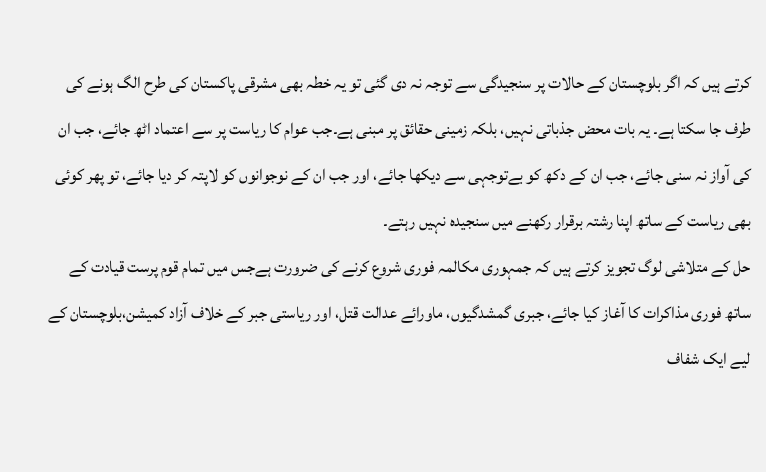کرتے ہیں کہ اگر بلوچستان کے حالات پر سنجیدگی سے توجہ نہ دی گئی تو یہ خطہ بھی مشرقی پاکستان کی طرح الگ ہونے کی طرف جا سکتا ہے۔ یہ بات محض جذباتی نہیں، بلکہ زمینی حقائق پر مبنی ہے۔جب عوام کا ریاست پر سے اعتماد اٹھ جائے، جب ان کی آواز نہ سنی جائے، جب ان کے دکھ کو بےتوجہی سے دیکھا جائے، اور جب ان کے نوجوانوں کو لاپتہ کر دیا جائے، تو پھر کوئی بھی ریاست کے ساتھ اپنا رشتہ برقرار رکھنے میں سنجیدہ نہیں رہتے۔
حل کے متلاشی لوگ تجویز کرتے ہیں کہ جمہوری مکالمہ فوری شروع کرنے کی ضرورت ہےجس میں تمام قوم پرست قیادت کے ساتھ فوری مذاکرات کا آغاز کیا جائے، جبری گمشدگیوں، ماورائے عدالت قتل، اور ریاستی جبر کے خلاف آزاد کمیشن،بلوچستان کے لیے ایک شفاف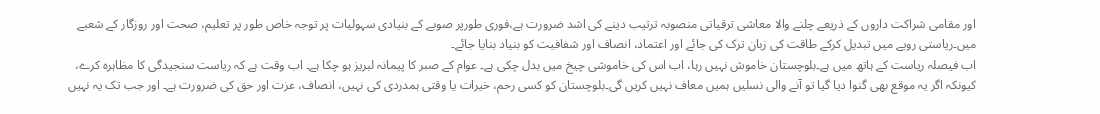اور مقامی شراکت داروں کے ذریعے چلنے والا معاشی ترقیاتی منصوبہ ترتیب دینے کی اشد ضرورت ہے،فوری طورپر صوبے کے بنیادی سہولیات پر توجہ خاص طور پر تعلیم، صحت اور روزگار کے شعبے میں۔ریاستی رویے میں تبدیل کرکے طاقت کی زبان ترک کی جائے اور اعتماد، انصاف اور شفافیت کو بنیاد بنایا جائے۔
اب فیصلہ ریاست کے ہاتھ میں ہے۔بلوچستان خاموش نہیں رہا، اب اس کی خاموشی چیخ میں بدل چکی ہے۔ عوام کے صبر کا پیمانہ لبریز ہو چکا ہے۔ اب وقت ہے کہ ریاست سنجیدگی کا مظاہرہ کرے، کیونکہ اگر یہ موقع بھی گنوا دیا گیا تو آنے والی نسلیں ہمیں معاف نہیں کریں گی۔بلوچستان کو کسی رحم، خیرات یا وقتی ہمدردی کی نہیں، انصاف، عزت اور حق کی ضرورت ہے۔ اور جب تک یہ نہیں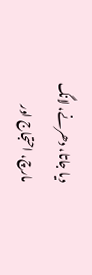دیا جاتا، دھرنے، لانگ مارچ، احتجاج اور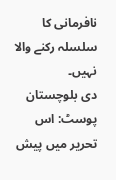نافرمانی کا سلسلہ رکنے والا نہیں۔
دی بلوچستان پوسٹ: اس تحریر میں پیش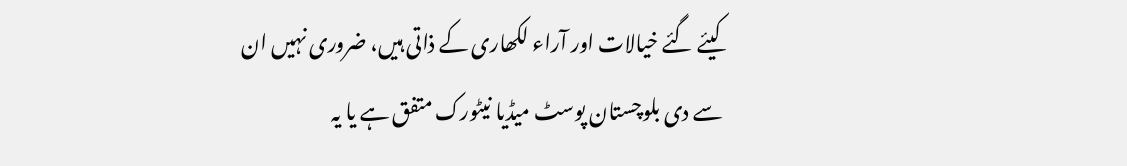کیئے گئے خیالات اور آراء لکھاری کے ذاتی ہیں، ضروری نہیں ان سے دی بلوچستان پوسٹ میڈیا نیٹورک متفق ہے یا یہ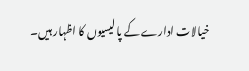خیالات ادارے کے پالیسیوں کا اظہار ہیں۔